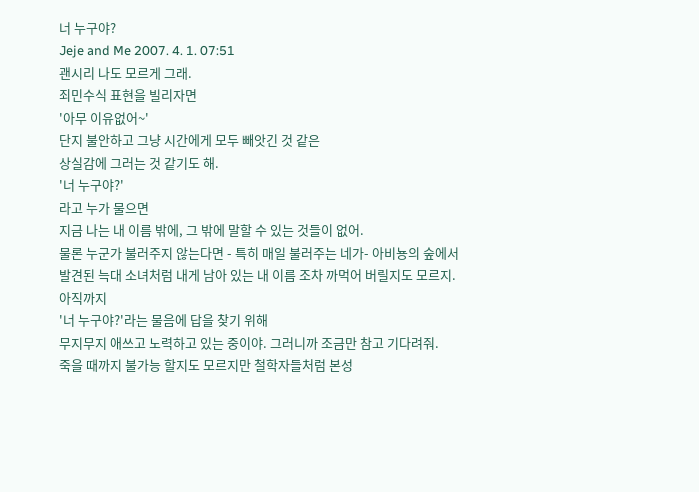너 누구야?
Jeje and Me 2007. 4. 1. 07:51
괜시리 나도 모르게 그래.
죄민수식 표현을 빌리자면
'아무 이유없어~'
단지 불안하고 그냥 시간에게 모두 빼앗긴 것 같은
상실감에 그러는 것 같기도 해.
'너 누구야?'
라고 누가 물으면
지금 나는 내 이름 밖에, 그 밖에 말할 수 있는 것들이 없어.
물론 누군가 불러주지 않는다면 - 특히 매일 불러주는 네가- 아비뇽의 숲에서
발견된 늑대 소녀처럼 내게 남아 있는 내 이름 조차 까먹어 버릴지도 모르지.
아직까지
'너 누구야?'라는 물음에 답을 찾기 위해
무지무지 애쓰고 노력하고 있는 중이야. 그러니까 조금만 참고 기다려줘.
죽을 때까지 불가능 할지도 모르지만 철학자들처럼 본성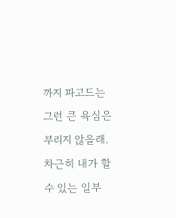까지 파고드는 그런 큰 욕심은 부리지 않을래.
차근히 내가 할 수 있는 일부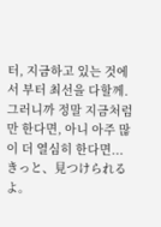터, 지금하고 있는 것에서 부터 최선을 다할께.
그러니까 정말 지금처럼만 한다면, 아니 아주 많이 더 열심히 한다면...
きっと、見つけられるよ。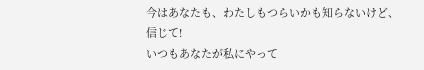今はあなたも、わたしもつらいかも知らないけど、
信じて!
いつもあなたが私にやって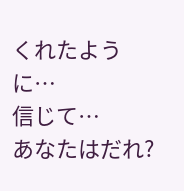くれたように…
信じて…
あなたはだれ?